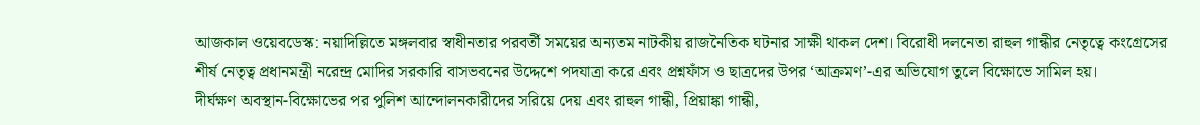আজকাল ওয়েবডেস্ক: নয়াদিল্লিতে মঙ্গলবার স্বাধীনতার পরবর্তী সময়ের অন্যতম নাটকীয় রাজনৈতিক ঘটনার সাক্ষী থাকল দেশ। বিরোধী দলনেতা রাহুল গান্ধীর নেতৃত্বে কংগ্রেসের শীর্ষ নেতৃত্ব প্রধানমন্ত্রী নরেন্দ্র মোদির সরকারি বাসভবনের উদ্দেশে পদযাত্রা করে এবং প্রশ্নফাঁস ও ছাত্রদের উপর ‘আক্রমণ’-এর অভিযোগ তুলে বিক্ষোভে সামিল হয়।
দীর্ঘক্ষণ অবস্থান-বিক্ষোভের পর পুলিশ আন্দোলনকারীদের সরিয়ে দেয় এবং রাহুল গান্ধী, প্রিয়াঙ্কা গান্ধী,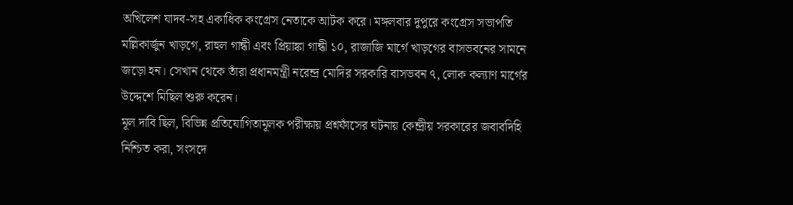অখিলেশ যাদব-সহ একাধিক কংগ্রেস নেতাকে আটক করে। মঙ্গলবার দুপুরে কংগ্রেস সভাপতি মল্লিকার্জুন খাড়গে, রাহুল গান্ধী এবং প্রিয়াঙ্কা গান্ধী ১০, রাজাজি মার্গে খাড়গের বাসভবনের সামনে জড়ো হন। সেখান থেকে তাঁরা প্রধানমন্ত্রী নরেন্দ্র মোদির সরকারি বাসভবন ৭, লোক কল্যাণ মার্গের উদ্দেশে মিছিল শুরু করেন।
মূল দাবি ছিল, বিভিন্ন প্রতিযোগিতামূলক পরীক্ষায় প্রশ্নফাঁসের ঘটনায় কেন্দ্রীয় সরকারের জবাবদিহি নিশ্চিত করা, সংসদে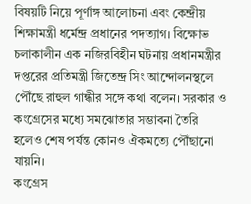বিষয়টি নিয়ে পূর্ণাঙ্গ আলোচনা এবং কেন্দ্রীয় শিক্ষামন্ত্রী ধর্মেন্দ্র প্রধানের পদত্যাগ। বিক্ষোভ চলাকালীন এক নজিরবিহীন ঘটনায় প্রধানমন্ত্রীর দপ্তরের প্রতিমন্ত্রী জিতেন্দ্র সিং আন্দোলনস্থলে পৌঁছে রাহুল গান্ধীর সঙ্গে কথা বলেন। সরকার ও কংগ্রেসের মধ্যে সমঝোতার সম্ভাবনা তৈরি হলেও শেষ পর্যন্ত কোনও ঐকমত্যে পৌঁছানো যায়নি।
কংগ্রেস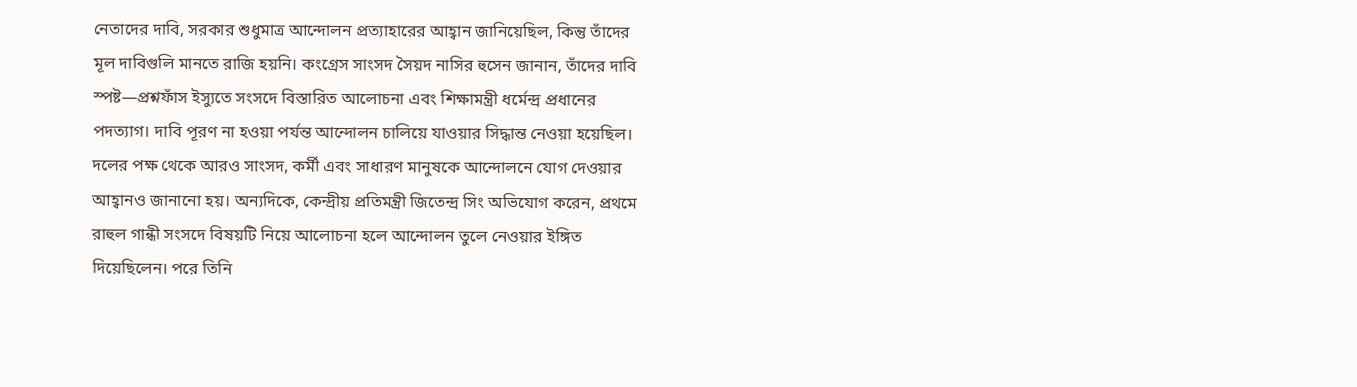নেতাদের দাবি, সরকার শুধুমাত্র আন্দোলন প্রত্যাহারের আহ্বান জানিয়েছিল, কিন্তু তাঁদের মূল দাবিগুলি মানতে রাজি হয়নি। কংগ্রেস সাংসদ সৈয়দ নাসির হুসেন জানান, তাঁদের দাবি স্পষ্ট—প্রশ্নফাঁস ইস্যুতে সংসদে বিস্তারিত আলোচনা এবং শিক্ষামন্ত্রী ধর্মেন্দ্র প্রধানের পদত্যাগ। দাবি পূরণ না হওয়া পর্যন্ত আন্দোলন চালিয়ে যাওয়ার সিদ্ধান্ত নেওয়া হয়েছিল।
দলের পক্ষ থেকে আরও সাংসদ, কর্মী এবং সাধারণ মানুষকে আন্দোলনে যোগ দেওয়ার আহ্বানও জানানো হয়। অন্যদিকে, কেন্দ্রীয় প্রতিমন্ত্রী জিতেন্দ্র সিং অভিযোগ করেন, প্রথমে রাহুল গান্ধী সংসদে বিষয়টি নিয়ে আলোচনা হলে আন্দোলন তুলে নেওয়ার ইঙ্গিত দিয়েছিলেন। পরে তিনি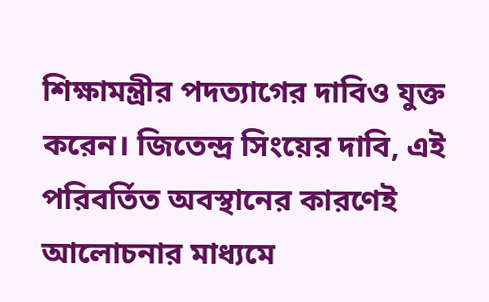শিক্ষামন্ত্রীর পদত্যাগের দাবিও যুক্ত করেন। জিতেন্দ্র সিংয়ের দাবি, এই পরিবর্তিত অবস্থানের কারণেই আলোচনার মাধ্যমে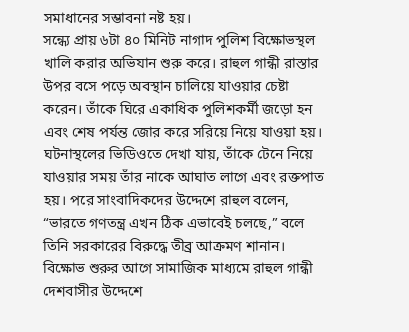সমাধানের সম্ভাবনা নষ্ট হয়।
সন্ধ্যে প্রায় ৬টা ৪০ মিনিট নাগাদ পুলিশ বিক্ষোভস্থল খালি করার অভিযান শুরু করে। রাহুল গান্ধী রাস্তার উপর বসে পড়ে অবস্থান চালিয়ে যাওয়ার চেষ্টা করেন। তাঁকে ঘিরে একাধিক পুলিশকর্মী জড়ো হন এবং শেষ পর্যন্ত জোর করে সরিয়ে নিয়ে যাওয়া হয়।
ঘটনাস্থলের ভিডিওতে দেখা যায়, তাঁকে টেনে নিয়ে যাওয়ার সময় তাঁর নাকে আঘাত লাগে এবং রক্তপাত হয়। পরে সাংবাদিকদের উদ্দেশে রাহুল বলেন, “ভারতে গণতন্ত্র এখন ঠিক এভাবেই চলছে,” বলে তিনি সরকারের বিরুদ্ধে তীব্র আক্রমণ শানান। বিক্ষোভ শুরুর আগে সামাজিক মাধ্যমে রাহুল গান্ধী দেশবাসীর উদ্দেশে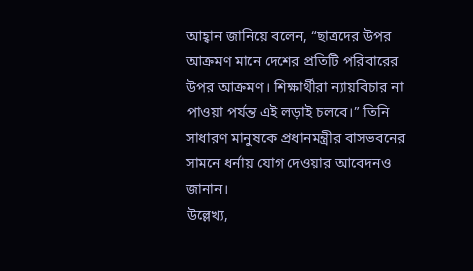আহ্বান জানিয়ে বলেন, “ছাত্রদের উপর আক্রমণ মানে দেশের প্রতিটি পরিবারের উপর আক্রমণ। শিক্ষার্থীরা ন্যায়বিচার না পাওয়া পর্যন্ত এই লড়াই চলবে।” তিনি সাধারণ মানুষকে প্রধানমন্ত্রীর বাসভবনের সামনে ধর্নায় যোগ দেওয়ার আবেদনও জানান।
উল্লেখ্য,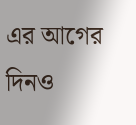এর আগের দিনও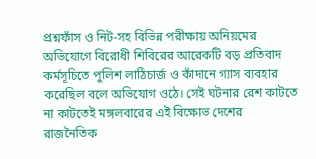প্রশ্নফাঁস ও নিট-সহ বিভিন্ন পরীক্ষায় অনিয়মের অভিযোগে বিরোধী শিবিরের আরেকটি বড় প্রতিবাদ কর্মসূচিতে পুলিশ লাঠিচার্জ ও কাঁদানে গ্যাস ব্যবহার করেছিল বলে অভিযোগ ওঠে। সেই ঘটনার রেশ কাটতে না কাটতেই মঙ্গলবারের এই বিক্ষোভ দেশের রাজনৈতিক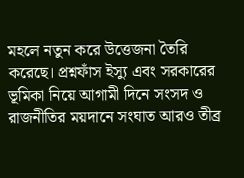মহলে নতুন করে উত্তেজনা তৈরি করেছে। প্রশ্নফাঁস ইস্যু এবং সরকারের ভূমিকা নিয়ে আগামী দিনে সংসদ ও রাজনীতির ময়দানে সংঘাত আরও তীব্র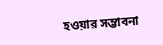হওয়ার সম্ভাবনা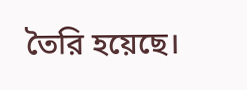তৈরি হয়েছে।